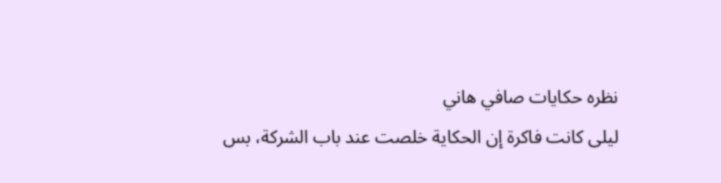نظره حكايات صافي هاني
ليلى كانت فاكرة إن الحكاية خلصت عند باب الشركة، بس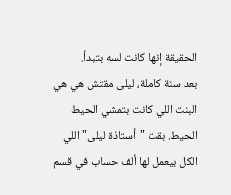الحقيقة إنها كانت لسه بتبدأ.
بعد سنة كاملة، ليلى مقتش هي هي البنت اللي كانت بتمشي الحيط الحيط. بقت "أستاذة ليلى" اللي الكل بيعمل لها ألف حساب في قسم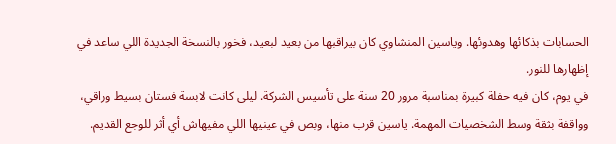الحسابات بذكائها وهدوئها. وياسين المنشاوي كان بيراقبها من بعيد لبعيد، فخور بالنسخة الجديدة اللي ساعد في إظهارها للنور.
في يوم، كان فيه حفلة كبيرة بمناسبة مرور 20 سنة على تأسيس الشركة. ليلى كانت لابسة فستان بسيط وراقي، وواقفة بثقة وسط الشخصيات المهمة. ياسين قرب منها، وبص في عينيها اللي مفيهاش أي أثر للوجع القديم.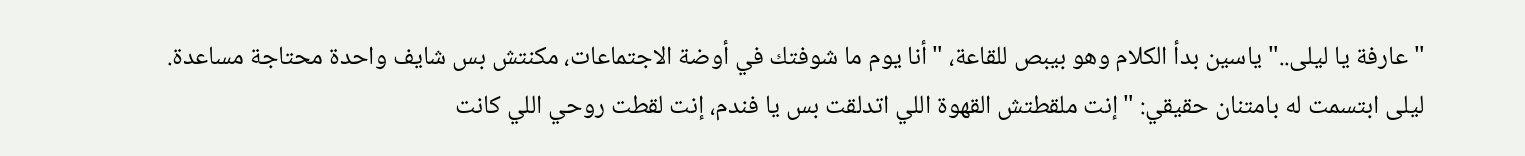"عارفة يا ليلى.." ياسين بدأ الكلام وهو بيبص للقاعة، "أنا يوم ما شوفتك في أوضة الاجتماعات، مكنتش بس شايف واحدة محتاجة مساعدة.
ليلى ابتسمت له بامتنان حقيقي: "إنت ملقطتش القهوة اللي اتدلقت بس يا فندم، إنت لقطت روحي اللي كانت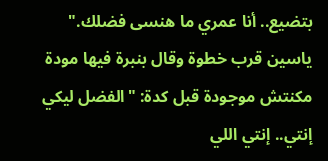بتضيع.. أنا عمري ما هنسى فضلك."
ياسين قرب خطوة وقال بنبرة فيها مودة مكنتش موجودة قبل كدة: "الفضل ليكي إنتي.. إنتي اللي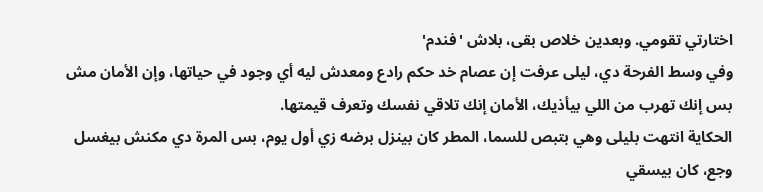اختارتي تقومي. وبعدين خلاص بقى، بلاش 'فندم'
وفي وسط الفرحة دي، ليلى عرفت إن عصام خد حكم رادع ومعدش ليه أي وجود في حياتها، وإن الأمان مش بس إنك تهرب من اللي بيأذيك، الأمان إنك تلاقي نفسك وتعرف قيمتها.
الحكاية انتهت بليلى وهي بتبص للسما، المطر كان بينزل برضه زي أول يوم، بس المرة دي مكنش بيغسل وجع، كان بيسقي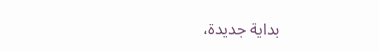بداية جديدة،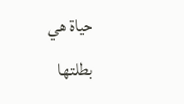حياة هي بطلتها